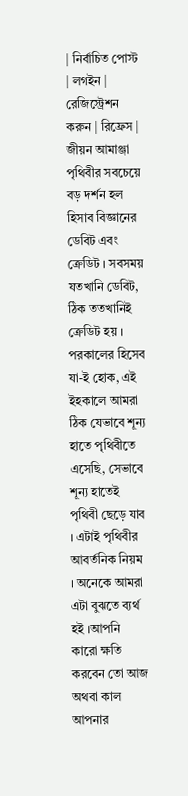| নির্বাচিত পোস্ট | লগইন | রেজিস্ট্রেশন করুন | রিফ্রেস |
জীয়ন আমাঞ্জা
পৃথিবীর সবচেয়ে বড় দর্শন হল হিসাব বিজ্ঞানের ডেবিট এবং ক্রেডিট । সবসময় যতখানি ডেবিট, ঠিক ততখানিই ক্রেডিট হয় । পরকালের হিসেব যা-ই হোক, এই ইহকালে আমরা ঠিক যেভাবে শূন্য হাতে পৃথিবীতে এসেছি, সেভাবে শূন্য হাতেই পৃথিবী ছেড়ে যাব । এটাই পৃথিবীর আবর্তনিক নিয়ম । অনেকে আমরা এটা বুঝতে ব্যর্থ হই ।আপনি কারো ক্ষতি করবেন তো আজ অথবা কাল আপনার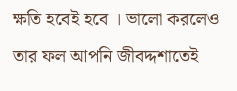ক্ষতি হবেই হবে । ভালো করলেও তার ফল আপনি জীবদ্দশাতেই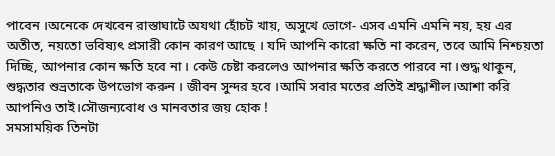পাবেন ।অনেকে দেখবেন রাস্তাঘাটে অযথা হোঁচট খায়, অসুখে ভোগে- এসব এমনি এমনি নয়, হয় এর অতীত, নয়তো ভবিষ্যৎ প্রসারী কোন কারণ আছে । যদি আপনি কারো ক্ষতি না করেন, তবে আমি নিশ্চয়তা দিচ্ছি, আপনার কোন ক্ষতি হবে না । কেউ চেষ্টা করলেও আপনার ক্ষতি করতে পারবে না ।শুদ্ধ থাকুন, শুদ্ধতার শুভ্রতাকে উপভোগ করুন । জীবন সুন্দর হবে ।আমি সবার মতের প্রতিই শ্রদ্ধাশীল।আশা করি আপনিও তাই।সৌজন্যবোধ ও মানবতার জয় হোক !
সমসাময়িক তিনটা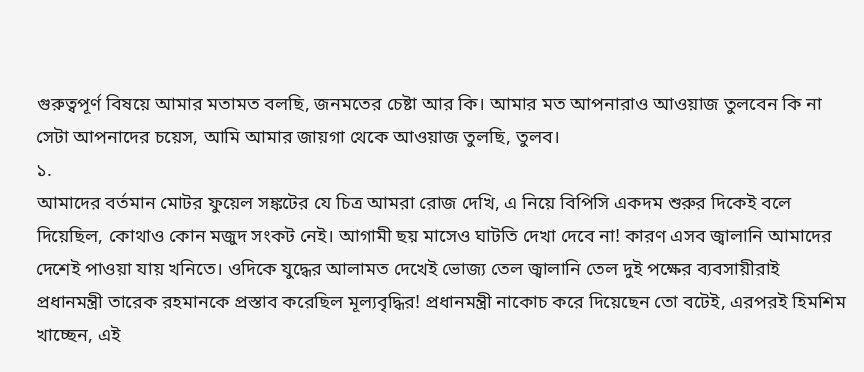গুরুত্বপূর্ণ বিষয়ে আমার মতামত বলছি, জনমতের চেষ্টা আর কি। আমার মত আপনারাও আওয়াজ তুলবেন কি না সেটা আপনাদের চয়েস, আমি আমার জায়গা থেকে আওয়াজ তুলছি, তুলব।
১.
আমাদের বর্তমান মোটর ফুয়েল সঙ্কটের যে চিত্র আমরা রোজ দেখি, এ নিয়ে বিপিসি একদম শুরুর দিকেই বলে দিয়েছিল, কোথাও কোন মজুদ সংকট নেই। আগামী ছয় মাসেও ঘাটতি দেখা দেবে না! কারণ এসব জ্বালানি আমাদের দেশেই পাওয়া যায় খনিতে। ওদিকে যুদ্ধের আলামত দেখেই ভোজ্য তেল জ্বালানি তেল দুই পক্ষের ব্যবসায়ীরাই প্রধানমন্ত্রী তারেক রহমানকে প্রস্তাব করেছিল মূল্যবৃদ্ধির! প্রধানমন্ত্রী নাকোচ করে দিয়েছেন তো বটেই, এরপরই হিমশিম খাচ্ছেন, এই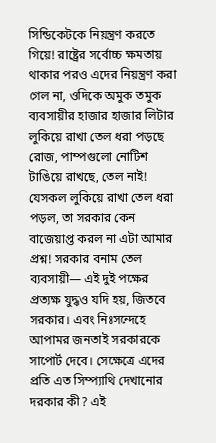সিন্ডিকেটকে নিয়ন্ত্রণ করতে গিয়ে! রাষ্ট্রের সর্বোচ্চ ক্ষমতায় থাকার পরও এদের নিয়ন্ত্রণ করা গেল না, ওদিকে অমুক তমুক ব্যবসায়ীর হাজার হাজার লিটার লুকিয়ে রাখা তেল ধরা পড়ছে রোজ, পাম্পগুলো নোটিশ টাঙিয়ে রাখছে, তেল নাই!
যেসকল লুকিয়ে রাখা তেল ধরা পড়ল, তা সরকার কেন বাজেয়াপ্ত করল না এটা আমার প্রশ্ন! সরকার বনাম তেল ব্যবসায়ী— এই দুই পক্ষের প্রত্যক্ষ যুদ্ধও যদি হয়, জিতবে সরকার। এবং নিঃসন্দেহে আপামর জনতাই সরকারকে সাপোর্ট দেবে। সেক্ষেত্রে এদের প্রতি এত সিম্প্যাথি দেখানোর দরকার কী? এই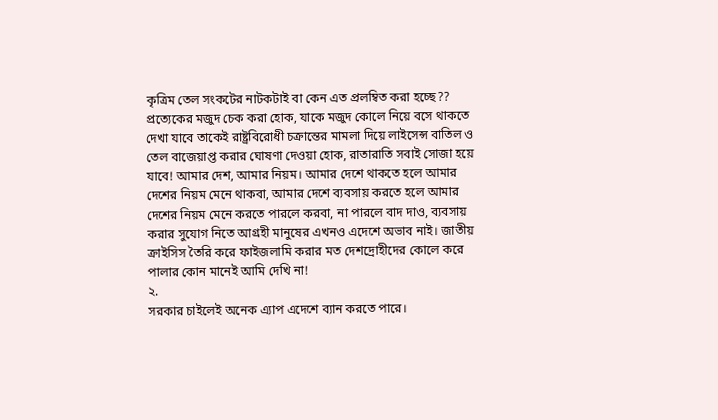কৃত্রিম তেল সংকটের নাটকটাই বা কেন এত প্রলম্বিত করা হচ্ছে??
প্রত্যেকের মজুদ চেক করা হোক, যাকে মজুদ কোলে নিয়ে বসে থাকতে দেখা যাবে তাকেই রাষ্ট্রবিরোধী চক্রান্তের মামলা দিয়ে লাইসেন্স বাতিল ও তেল বাজেয়াপ্ত করার ঘোষণা দেওয়া হোক, রাতারাতি সবাই সোজা হয়ে যাবে! আমার দেশ, আমার নিয়ম। আমার দেশে থাকতে হলে আমার দেশের নিয়ম মেনে থাকবা, আমার দেশে ব্যবসায় করতে হলে আমার দেশের নিয়ম মেনে করতে পারলে করবা, না পারলে বাদ দাও, ব্যবসায় করার সুযোগ নিতে আগ্রহী মানুষের এখনও এদেশে অভাব নাই। জাতীয় ক্রাইসিস তৈরি করে ফাইজলামি করার মত দেশদ্রোহীদের কোলে করে পালার কোন মানেই আমি দেখি না!
২.
সরকার চাইলেই অনেক এ্যাপ এদেশে ব্যান করতে পারে।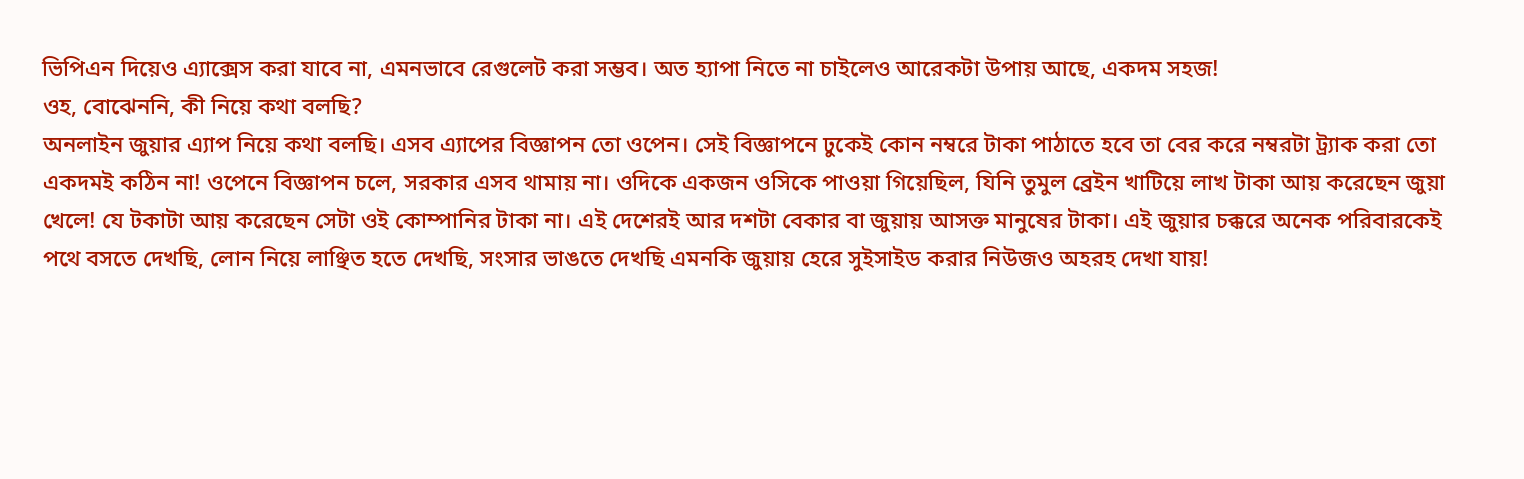ভিপিএন দিয়েও এ্যাক্সেস করা যাবে না, এমনভাবে রেগুলেট করা সম্ভব। অত হ্যাপা নিতে না চাইলেও আরেকটা উপায় আছে, একদম সহজ!
ওহ, বোঝেননি, কী নিয়ে কথা বলছি?
অনলাইন জুয়ার এ্যাপ নিয়ে কথা বলছি। এসব এ্যাপের বিজ্ঞাপন তো ওপেন। সেই বিজ্ঞাপনে ঢুকেই কোন নম্বরে টাকা পাঠাতে হবে তা বের করে নম্বরটা ট্র্যাক করা তো একদমই কঠিন না! ওপেনে বিজ্ঞাপন চলে, সরকার এসব থামায় না। ওদিকে একজন ওসিকে পাওয়া গিয়েছিল, যিনি তুমুল ব্রেইন খাটিয়ে লাখ টাকা আয় করেছেন জুয়া খেলে! যে টকাটা আয় করেছেন সেটা ওই কোম্পানির টাকা না। এই দেশেরই আর দশটা বেকার বা জুয়ায় আসক্ত মানুষের টাকা। এই জুয়ার চক্করে অনেক পরিবারকেই পথে বসতে দেখছি, লোন নিয়ে লাঞ্ছিত হতে দেখছি, সংসার ভাঙতে দেখছি এমনকি জুয়ায় হেরে সুইসাইড করার নিউজও অহরহ দেখা যায়!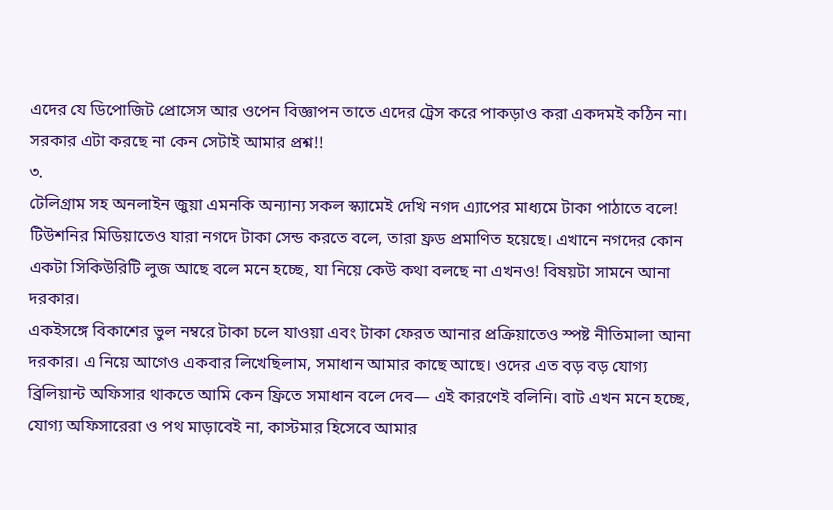এদের যে ডিপোজিট প্রোসেস আর ওপেন বিজ্ঞাপন তাতে এদের ট্রেস করে পাকড়াও করা একদমই কঠিন না। সরকার এটা করছে না কেন সেটাই আমার প্রশ্ন!!
৩.
টেলিগ্রাম সহ অনলাইন জুয়া এমনকি অন্যান্য সকল স্ক্যামেই দেখি নগদ এ্যাপের মাধ্যমে টাকা পাঠাতে বলে! টিউশনির মিডিয়াতেও যারা নগদে টাকা সেন্ড করতে বলে, তারা ফ্রড প্রমাণিত হয়েছে। এখানে নগদের কোন একটা সিকিউরিটি লুজ আছে বলে মনে হচ্ছে, যা নিয়ে কেউ কথা বলছে না এখনও! বিষয়টা সামনে আনা দরকার।
একইসঙ্গে বিকাশের ভুল নম্বরে টাকা চলে যাওয়া এবং টাকা ফেরত আনার প্রক্রিয়াতেও স্পষ্ট নীতিমালা আনা দরকার। এ নিয়ে আগেও একবার লিখেছিলাম, সমাধান আমার কাছে আছে। ওদের এত বড় বড় যোগ্য ব্রিলিয়ান্ট অফিসার থাকতে আমি কেন ফ্রিতে সমাধান বলে দেব— এই কারণেই বলিনি। বাট এখন মনে হচ্ছে, যোগ্য অফিসারেরা ও পথ মাড়াবেই না, কাস্টমার হিসেবে আমার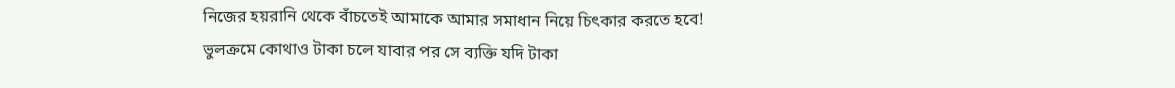নিজের হয়রানি থেকে বাঁচতেই আমাকে আমার সমাধান নিয়ে চিৎকার করতে হবে!
ভুলক্রমে কোথাও টাকা চলে যাবার পর সে ব্যক্তি যদি টাকা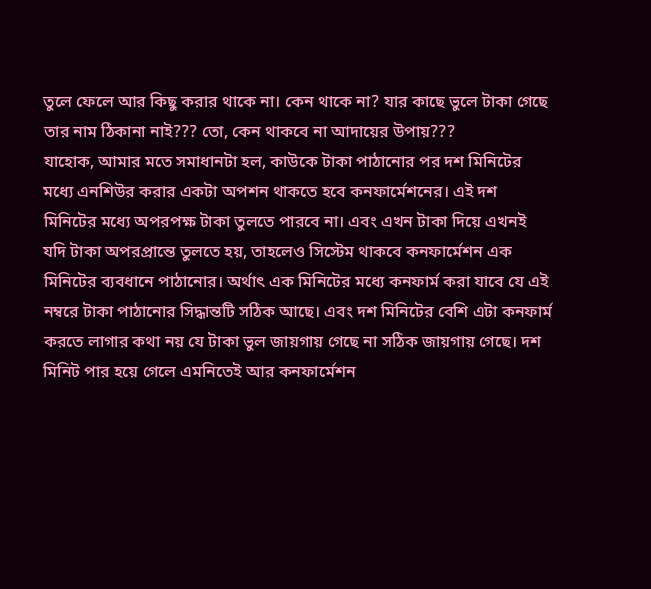তুলে ফেলে আর কিছু করার থাকে না। কেন থাকে না? যার কাছে ভুলে টাকা গেছে তার নাম ঠিকানা নাই??? তো, কেন থাকবে না আদায়ের উপায়???
যাহোক, আমার মতে সমাধানটা হল, কাউকে টাকা পাঠানোর পর দশ মিনিটের মধ্যে এনশিউর করার একটা অপশন থাকতে হবে কনফার্মেশনের। এই দশ মিনিটের মধ্যে অপরপক্ষ টাকা তুলতে পারবে না। এবং এখন টাকা দিয়ে এখনই যদি টাকা অপরপ্রান্তে তুলতে হয়, তাহলেও সিস্টেম থাকবে কনফার্মেশন এক মিনিটের ব্যবধানে পাঠানোর। অর্থাৎ এক মিনিটের মধ্যে কনফার্ম করা যাবে যে এই নম্বরে টাকা পাঠানোর সিদ্ধান্তটি সঠিক আছে। এবং দশ মিনিটের বেশি এটা কনফার্ম করতে লাগার কথা নয় যে টাকা ভুল জায়গায় গেছে না সঠিক জায়গায় গেছে। দশ মিনিট পার হয়ে গেলে এমনিতেই আর কনফার্মেশন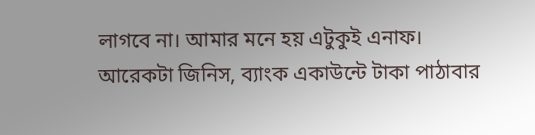লাগবে না। আমার মনে হয় এটুকুই এনাফ।
আরেকটা জিনিস, ব্যাংক একাউন্টে টাকা পাঠাবার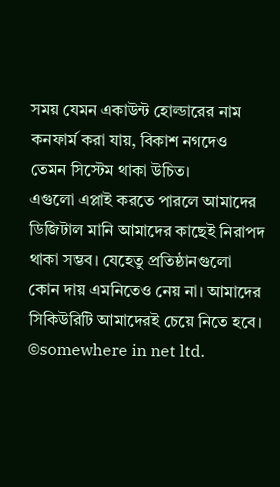সময় যেমন একাউন্ট হোল্ডারের নাম কনফার্ম করা যায়, বিকাশ নগদেও তেমন সিস্টেম থাকা উচিত।
এগুলো এপ্লাই করতে পারলে আমাদের ডিজিটাল মানি আমাদের কাছেই নিরাপদ থাকা সম্ভব। যেহেতু প্রতিষ্ঠানগুলো কোন দায় এমনিতেও নেয় না। আমাদের সিকিউরিটি আমাদেরই চেয়ে নিতে হবে।
©somewhere in net ltd.